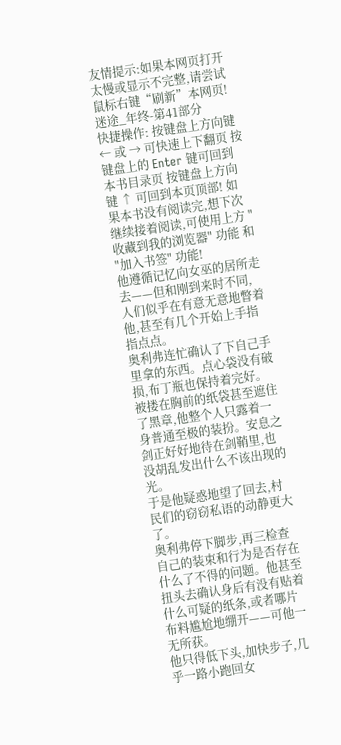友情提示:如果本网页打开太慢或显示不完整,请尝试鼠标右键“刷新”本网页!
迷途_年终-第41部分
快捷操作: 按键盘上方向键 ← 或 → 可快速上下翻页 按键盘上的 Enter 键可回到本书目录页 按键盘上方向键 ↑ 可回到本页顶部! 如果本书没有阅读完,想下次继续接着阅读,可使用上方 "收藏到我的浏览器" 功能 和 "加入书签" 功能!
他遵循记忆向女巫的居所走去——但和刚到来时不同,人们似乎在有意无意地瞥着他,甚至有几个开始上手指指点点。
奥利弗连忙确认了下自己手里拿的东西。点心袋没有破损,布丁瓶也保持着完好。被搂在胸前的纸袋甚至遮住了黑章,他整个人只露着一身普通至极的装扮。安息之剑正好好地待在剑鞘里,也没胡乱发出什么不该出现的光。
于是他疑惑地望了回去,村民们的窃窃私语的动静更大了。
奥利弗停下脚步,再三检查自己的装束和行为是否存在什么了不得的问题。他甚至扭头去确认身后有没有贴着什么可疑的纸条,或者哪片布料尴尬地绷开——可他一无所获。
他只得低下头,加快步子,几乎一路小跑回女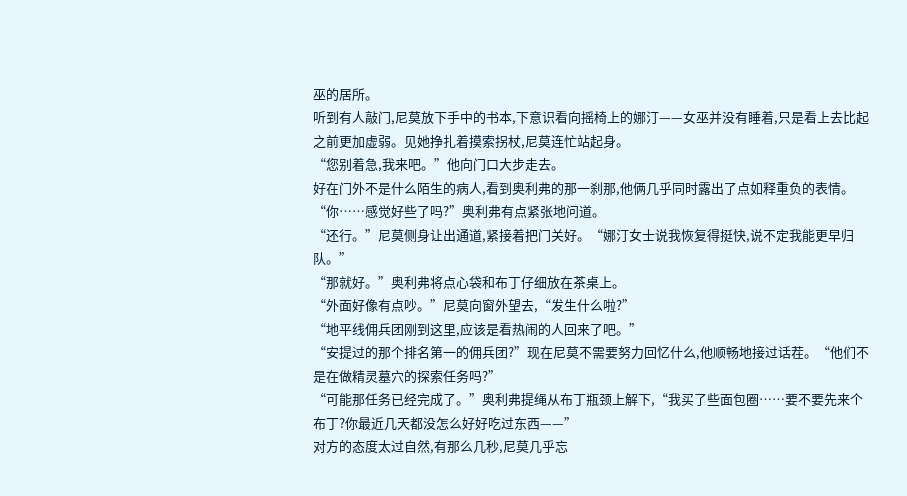巫的居所。
听到有人敲门,尼莫放下手中的书本,下意识看向摇椅上的娜汀——女巫并没有睡着,只是看上去比起之前更加虚弱。见她挣扎着摸索拐杖,尼莫连忙站起身。
“您别着急,我来吧。”他向门口大步走去。
好在门外不是什么陌生的病人,看到奥利弗的那一刹那,他俩几乎同时露出了点如释重负的表情。
“你……感觉好些了吗?”奥利弗有点紧张地问道。
“还行。”尼莫侧身让出通道,紧接着把门关好。“娜汀女士说我恢复得挺快,说不定我能更早归队。”
“那就好。”奥利弗将点心袋和布丁仔细放在茶桌上。
“外面好像有点吵。”尼莫向窗外望去,“发生什么啦?”
“地平线佣兵团刚到这里,应该是看热闹的人回来了吧。”
“安提过的那个排名第一的佣兵团?”现在尼莫不需要努力回忆什么,他顺畅地接过话茬。“他们不是在做精灵墓穴的探索任务吗?”
“可能那任务已经完成了。”奥利弗提绳从布丁瓶颈上解下,“我买了些面包圈……要不要先来个布丁?你最近几天都没怎么好好吃过东西——”
对方的态度太过自然,有那么几秒,尼莫几乎忘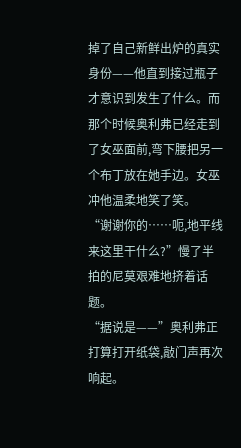掉了自己新鲜出炉的真实身份——他直到接过瓶子才意识到发生了什么。而那个时候奥利弗已经走到了女巫面前,弯下腰把另一个布丁放在她手边。女巫冲他温柔地笑了笑。
“谢谢你的……呃,地平线来这里干什么?”慢了半拍的尼莫艰难地挤着话题。
“据说是——”奥利弗正打算打开纸袋,敲门声再次响起。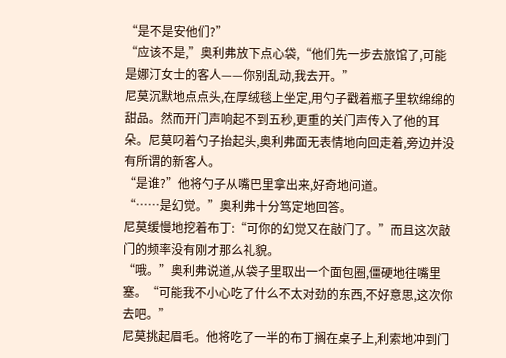“是不是安他们?”
“应该不是,”奥利弗放下点心袋,“他们先一步去旅馆了,可能是娜汀女士的客人——你别乱动,我去开。”
尼莫沉默地点点头,在厚绒毯上坐定,用勺子戳着瓶子里软绵绵的甜品。然而开门声响起不到五秒,更重的关门声传入了他的耳朵。尼莫叼着勺子抬起头,奥利弗面无表情地向回走着,旁边并没有所谓的新客人。
“是谁?”他将勺子从嘴巴里拿出来,好奇地问道。
“……是幻觉。”奥利弗十分笃定地回答。
尼莫缓慢地挖着布丁:“可你的幻觉又在敲门了。”而且这次敲门的频率没有刚才那么礼貌。
“哦。”奥利弗说道,从袋子里取出一个面包圈,僵硬地往嘴里塞。“可能我不小心吃了什么不太对劲的东西,不好意思,这次你去吧。”
尼莫挑起眉毛。他将吃了一半的布丁搁在桌子上,利索地冲到门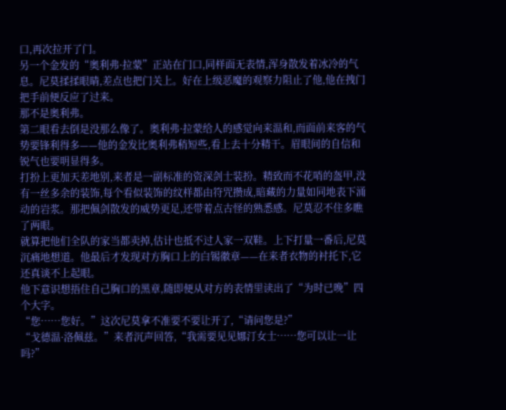口,再次拉开了门。
另一个金发的“奥利弗·拉蒙”正站在门口,同样面无表情,浑身散发着冰冷的气息。尼莫揉揉眼睛,差点也把门关上。好在上级恶魔的观察力阻止了他,他在拽门把手前便反应了过来。
那不是奥利弗。
第二眼看去倒是没那么像了。奥利弗·拉蒙给人的感觉向来温和,而面前来客的气势要锋利得多——他的金发比奥利弗稍短些,看上去十分精干。眉眼间的自信和锐气也要明显得多。
打扮上更加天差地别,来者是一副标准的资深剑士装扮。精致而不花哨的盔甲,没有一丝多余的装饰,每个看似装饰的纹样都由符咒攒成,暗藏的力量如同地表下涌动的岩浆。那把佩剑散发的威势更足,还带着点古怪的熟悉感。尼莫忍不住多瞧了两眼。
就算把他们全队的家当都卖掉,估计也抵不过人家一双鞋。上下打量一番后,尼莫沉痛地想道。他最后才发现对方胸口上的白锡徽章——在来者衣物的衬托下,它还真谈不上起眼。
他下意识想捂住自己胸口的黑章,随即便从对方的表情里读出了“为时已晚”四个大字。
“您……您好。”这次尼莫拿不准要不要让开了,“请问您是?”
“戈德温·洛佩兹。”来者沉声回答,“我需要见见娜汀女士……您可以让一让吗?”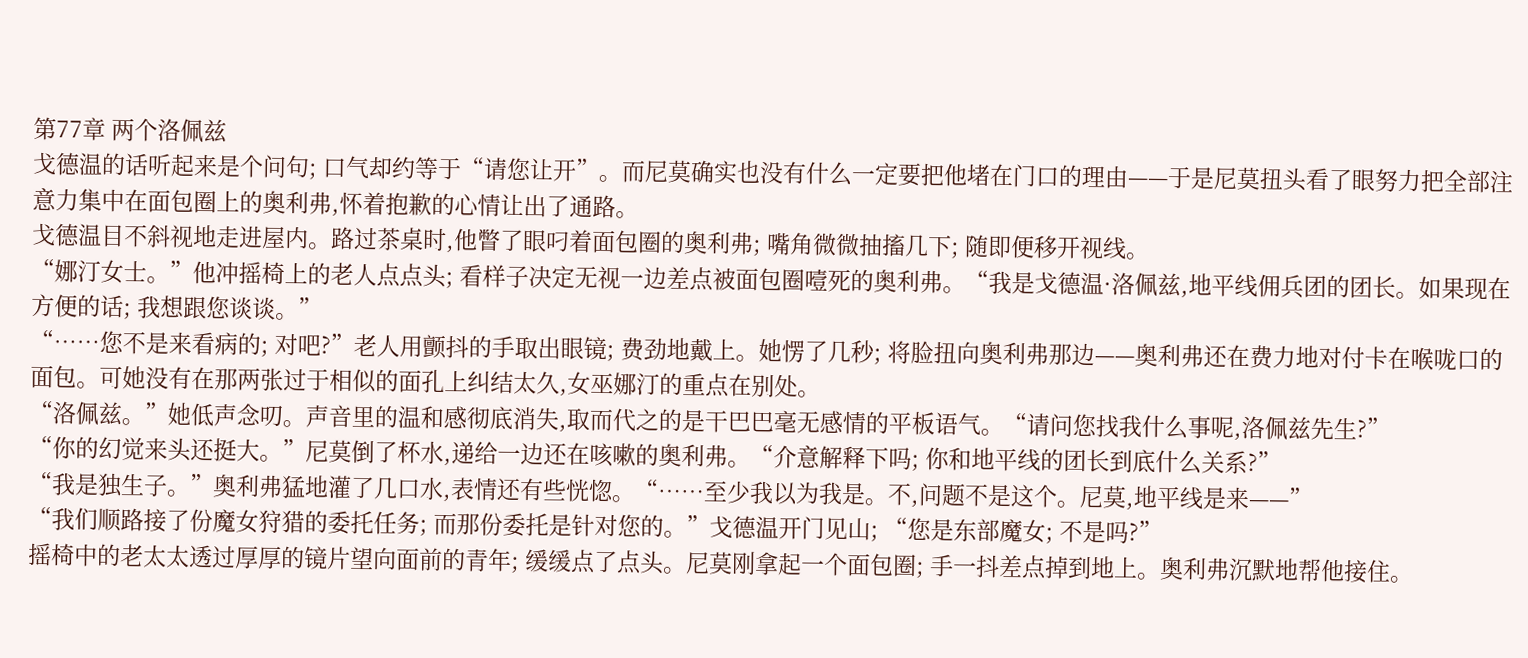第77章 两个洛佩兹
戈德温的话听起来是个问句; 口气却约等于“请您让开”。而尼莫确实也没有什么一定要把他堵在门口的理由——于是尼莫扭头看了眼努力把全部注意力集中在面包圈上的奥利弗,怀着抱歉的心情让出了通路。
戈德温目不斜视地走进屋内。路过茶桌时,他瞥了眼叼着面包圈的奥利弗; 嘴角微微抽搐几下; 随即便移开视线。
“娜汀女士。”他冲摇椅上的老人点点头; 看样子决定无视一边差点被面包圈噎死的奥利弗。“我是戈德温·洛佩兹,地平线佣兵团的团长。如果现在方便的话; 我想跟您谈谈。”
“……您不是来看病的; 对吧?”老人用颤抖的手取出眼镜; 费劲地戴上。她愣了几秒; 将脸扭向奥利弗那边——奥利弗还在费力地对付卡在喉咙口的面包。可她没有在那两张过于相似的面孔上纠结太久,女巫娜汀的重点在别处。
“洛佩兹。”她低声念叨。声音里的温和感彻底消失,取而代之的是干巴巴毫无感情的平板语气。“请问您找我什么事呢,洛佩兹先生?”
“你的幻觉来头还挺大。”尼莫倒了杯水,递给一边还在咳嗽的奥利弗。“介意解释下吗; 你和地平线的团长到底什么关系?”
“我是独生子。”奥利弗猛地灌了几口水,表情还有些恍惚。“……至少我以为我是。不,问题不是这个。尼莫,地平线是来——”
“我们顺路接了份魔女狩猎的委托任务; 而那份委托是针对您的。”戈德温开门见山; “您是东部魔女; 不是吗?”
摇椅中的老太太透过厚厚的镜片望向面前的青年; 缓缓点了点头。尼莫刚拿起一个面包圈; 手一抖差点掉到地上。奥利弗沉默地帮他接住。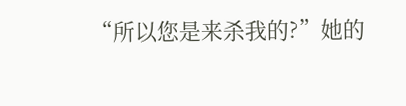“所以您是来杀我的?”她的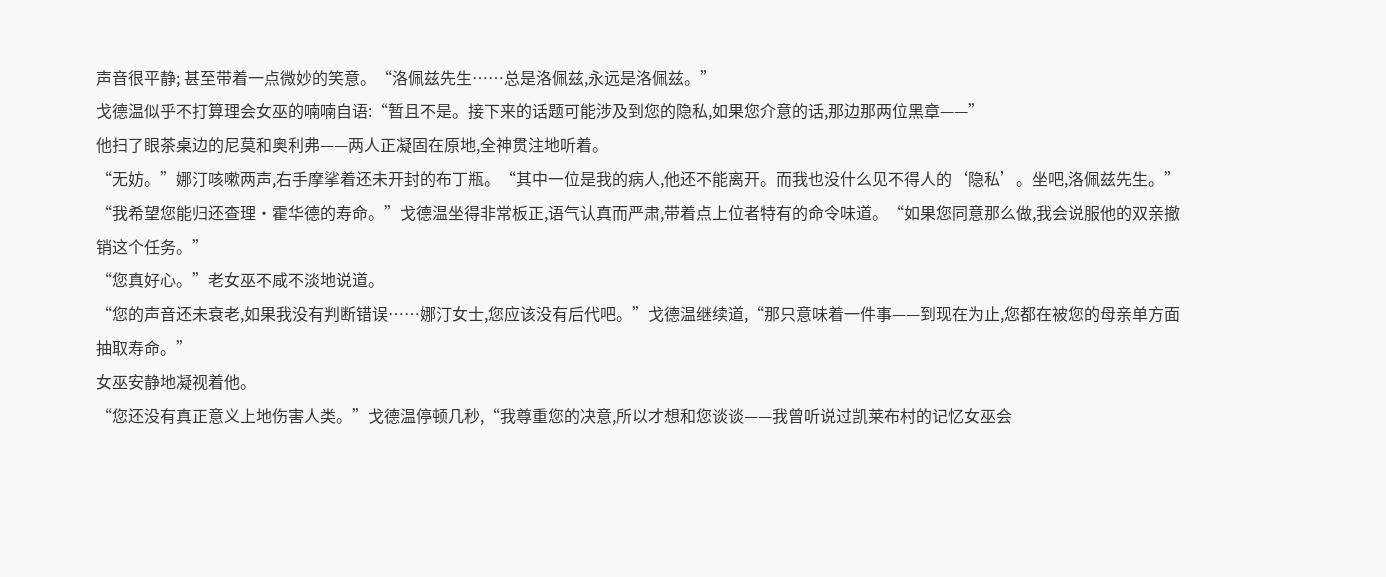声音很平静; 甚至带着一点微妙的笑意。“洛佩兹先生……总是洛佩兹,永远是洛佩兹。”
戈德温似乎不打算理会女巫的喃喃自语:“暂且不是。接下来的话题可能涉及到您的隐私,如果您介意的话,那边那两位黑章——”
他扫了眼茶桌边的尼莫和奥利弗——两人正凝固在原地,全神贯注地听着。
“无妨。”娜汀咳嗽两声,右手摩挲着还未开封的布丁瓶。“其中一位是我的病人,他还不能离开。而我也没什么见不得人的‘隐私’。坐吧,洛佩兹先生。”
“我希望您能归还查理·霍华德的寿命。”戈德温坐得非常板正,语气认真而严肃,带着点上位者特有的命令味道。“如果您同意那么做,我会说服他的双亲撤销这个任务。”
“您真好心。”老女巫不咸不淡地说道。
“您的声音还未衰老,如果我没有判断错误……娜汀女士,您应该没有后代吧。”戈德温继续道,“那只意味着一件事——到现在为止,您都在被您的母亲单方面抽取寿命。”
女巫安静地凝视着他。
“您还没有真正意义上地伤害人类。”戈德温停顿几秒,“我尊重您的决意,所以才想和您谈谈——我曾听说过凯莱布村的记忆女巫会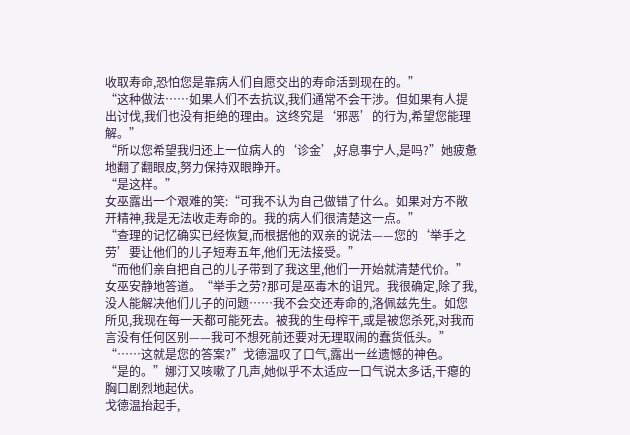收取寿命,恐怕您是靠病人们自愿交出的寿命活到现在的。”
“这种做法……如果人们不去抗议,我们通常不会干涉。但如果有人提出讨伐,我们也没有拒绝的理由。这终究是‘邪恶’的行为,希望您能理解。”
“所以您希望我归还上一位病人的‘诊金’,好息事宁人,是吗?”她疲惫地翻了翻眼皮,努力保持双眼睁开。
“是这样。”
女巫露出一个艰难的笑:“可我不认为自己做错了什么。如果对方不敞开精神,我是无法收走寿命的。我的病人们很清楚这一点。”
“查理的记忆确实已经恢复,而根据他的双亲的说法——您的‘举手之劳’要让他们的儿子短寿五年,他们无法接受。”
“而他们亲自把自己的儿子带到了我这里,他们一开始就清楚代价。”女巫安静地答道。“举手之劳?那可是巫毒木的诅咒。我很确定,除了我,没人能解决他们儿子的问题……我不会交还寿命的,洛佩兹先生。如您所见,我现在每一天都可能死去。被我的生母榨干,或是被您杀死,对我而言没有任何区别——我可不想死前还要对无理取闹的蠢货低头。”
“……这就是您的答案?”戈德温叹了口气,露出一丝遗憾的神色。
“是的。”娜汀又咳嗽了几声,她似乎不太适应一口气说太多话,干瘪的胸口剧烈地起伏。
戈德温抬起手,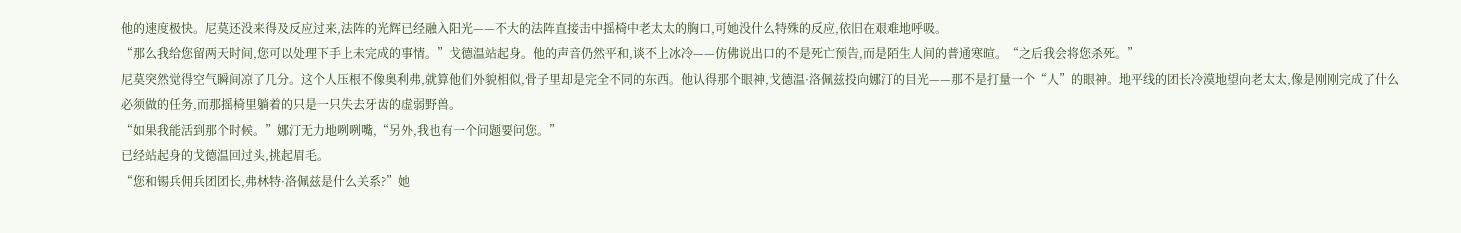他的速度极快。尼莫还没来得及反应过来,法阵的光辉已经融入阳光——不大的法阵直接击中摇椅中老太太的胸口,可她没什么特殊的反应,依旧在艰难地呼吸。
“那么我给您留两天时间,您可以处理下手上未完成的事情。”戈德温站起身。他的声音仍然平和,谈不上冰冷——仿佛说出口的不是死亡预告,而是陌生人间的普通寒暄。“之后我会将您杀死。”
尼莫突然觉得空气瞬间凉了几分。这个人压根不像奥利弗,就算他们外貌相似,骨子里却是完全不同的东西。他认得那个眼神,戈德温·洛佩兹投向娜汀的目光——那不是打量一个“人”的眼神。地平线的团长冷漠地望向老太太,像是刚刚完成了什么必须做的任务,而那摇椅里躺着的只是一只失去牙齿的虚弱野兽。
“如果我能活到那个时候。”娜汀无力地咧咧嘴,“另外,我也有一个问题要问您。”
已经站起身的戈德温回过头,挑起眉毛。
“您和锡兵佣兵团团长,弗林特·洛佩兹是什么关系?”她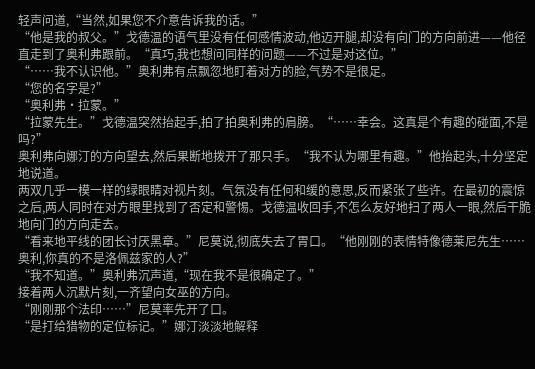轻声问道,“当然,如果您不介意告诉我的话。”
“他是我的叔父。”戈德温的语气里没有任何感情波动,他迈开腿,却没有向门的方向前进——他径直走到了奥利弗跟前。“真巧,我也想问同样的问题——不过是对这位。”
“……我不认识他。”奥利弗有点飘忽地盯着对方的脸,气势不是很足。
“您的名字是?”
“奥利弗·拉蒙。”
“拉蒙先生。”戈德温突然抬起手,拍了拍奥利弗的肩膀。“……幸会。这真是个有趣的碰面,不是吗?”
奥利弗向娜汀的方向望去,然后果断地拨开了那只手。“我不认为哪里有趣。”他抬起头,十分坚定地说道。
两双几乎一模一样的绿眼睛对视片刻。气氛没有任何和缓的意思,反而紧张了些许。在最初的震惊之后,两人同时在对方眼里找到了否定和警惕。戈德温收回手,不怎么友好地扫了两人一眼,然后干脆地向门的方向走去。
“看来地平线的团长讨厌黑章。”尼莫说,彻底失去了胃口。“他刚刚的表情特像德莱尼先生……奥利,你真的不是洛佩兹家的人?”
“我不知道。”奥利弗沉声道,“现在我不是很确定了。”
接着两人沉默片刻,一齐望向女巫的方向。
“刚刚那个法印……”尼莫率先开了口。
“是打给猎物的定位标记。”娜汀淡淡地解释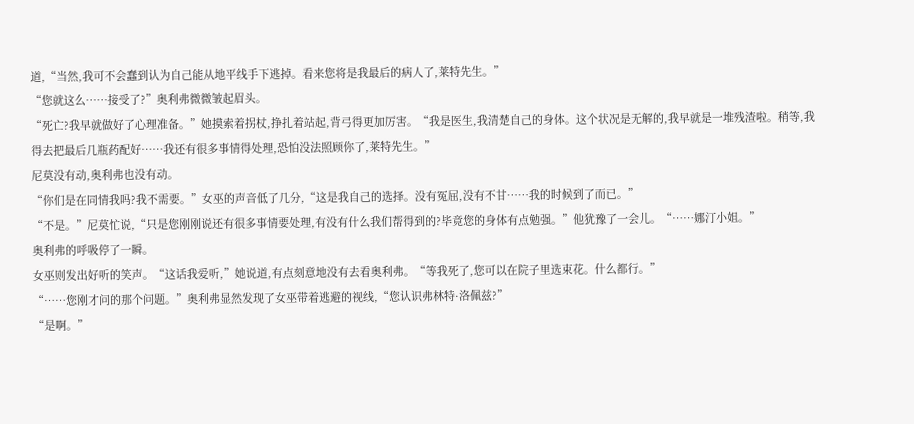道,“当然,我可不会蠢到认为自己能从地平线手下逃掉。看来您将是我最后的病人了,莱特先生。”
“您就这么……接受了?”奥利弗微微皱起眉头。
“死亡?我早就做好了心理准备。”她摸索着拐杖,挣扎着站起,背弓得更加厉害。“我是医生,我清楚自己的身体。这个状况是无解的,我早就是一堆残渣啦。稍等,我得去把最后几瓶药配好……我还有很多事情得处理,恐怕没法照顾你了,莱特先生。”
尼莫没有动,奥利弗也没有动。
“你们是在同情我吗?我不需要。”女巫的声音低了几分,“这是我自己的选择。没有冤屈,没有不甘……我的时候到了而已。”
“不是。”尼莫忙说,“只是您刚刚说还有很多事情要处理,有没有什么我们帮得到的?毕竟您的身体有点勉强。”他犹豫了一会儿。“……娜汀小姐。”
奥利弗的呼吸停了一瞬。
女巫则发出好听的笑声。“这话我爱听,”她说道,有点刻意地没有去看奥利弗。“等我死了,您可以在院子里选束花。什么都行。”
“……您刚才问的那个问题。”奥利弗显然发现了女巫带着逃避的视线,“您认识弗林特·洛佩兹?”
“是啊。”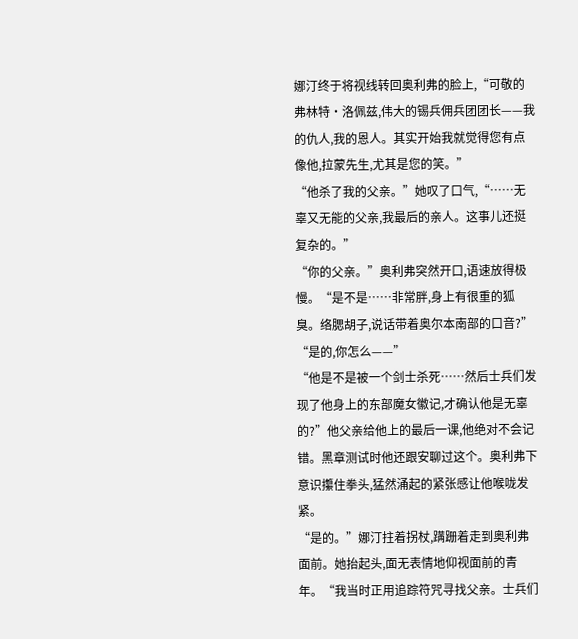娜汀终于将视线转回奥利弗的脸上,“可敬的弗林特·洛佩兹,伟大的锡兵佣兵团团长——我的仇人,我的恩人。其实开始我就觉得您有点像他,拉蒙先生,尤其是您的笑。”
“他杀了我的父亲。”她叹了口气,“……无辜又无能的父亲,我最后的亲人。这事儿还挺复杂的。”
“你的父亲。”奥利弗突然开口,语速放得极慢。“是不是……非常胖,身上有很重的狐臭。络腮胡子,说话带着奥尔本南部的口音?”
“是的,你怎么——”
“他是不是被一个剑士杀死……然后士兵们发现了他身上的东部魔女徽记,才确认他是无辜的?”他父亲给他上的最后一课,他绝对不会记错。黑章测试时他还跟安聊过这个。奥利弗下意识攥住拳头,猛然涌起的紧张感让他喉咙发紧。
“是的。”娜汀拄着拐杖,蹒跚着走到奥利弗面前。她抬起头,面无表情地仰视面前的青年。“我当时正用追踪符咒寻找父亲。士兵们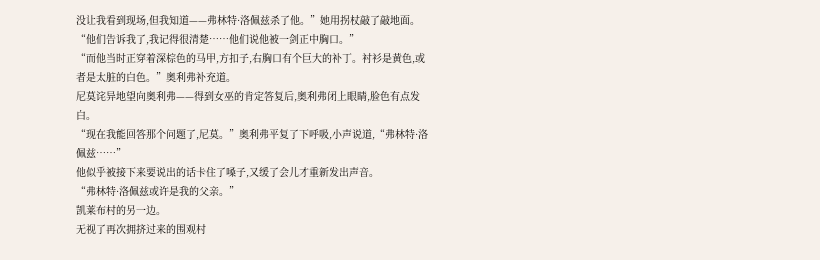没让我看到现场,但我知道——弗林特·洛佩兹杀了他。”她用拐杖敲了敲地面。“他们告诉我了,我记得很清楚……他们说他被一剑正中胸口。”
“而他当时正穿着深棕色的马甲,方扣子,右胸口有个巨大的补丁。衬衫是黄色,或者是太脏的白色。”奥利弗补充道。
尼莫诧异地望向奥利弗——得到女巫的肯定答复后,奥利弗闭上眼睛,脸色有点发白。
“现在我能回答那个问题了,尼莫。”奥利弗平复了下呼吸,小声说道,“弗林特·洛佩兹……”
他似乎被接下来要说出的话卡住了嗓子,又缓了会儿才重新发出声音。
“弗林特·洛佩兹或许是我的父亲。”
凯莱布村的另一边。
无视了再次拥挤过来的围观村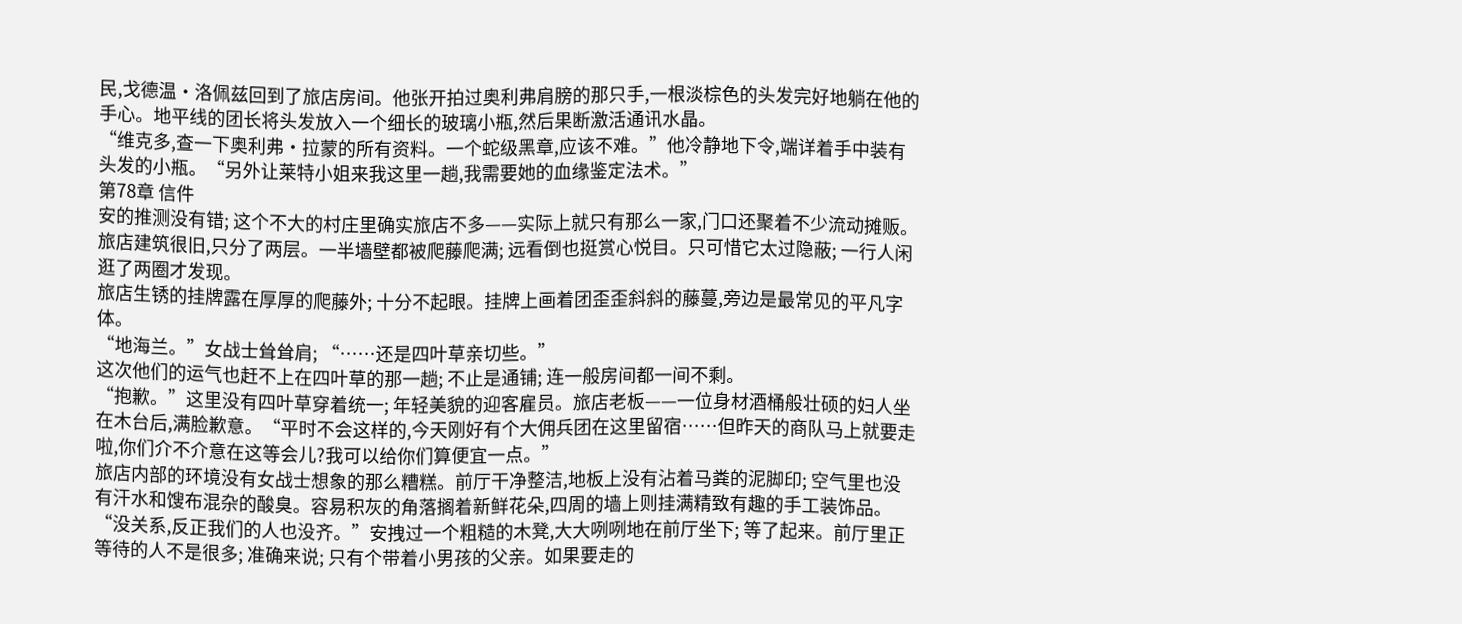民,戈德温·洛佩兹回到了旅店房间。他张开拍过奥利弗肩膀的那只手,一根淡棕色的头发完好地躺在他的手心。地平线的团长将头发放入一个细长的玻璃小瓶,然后果断激活通讯水晶。
“维克多,查一下奥利弗·拉蒙的所有资料。一个蛇级黑章,应该不难。”他冷静地下令,端详着手中装有头发的小瓶。“另外让莱特小姐来我这里一趟,我需要她的血缘鉴定法术。”
第78章 信件
安的推测没有错; 这个不大的村庄里确实旅店不多——实际上就只有那么一家,门口还聚着不少流动摊贩。旅店建筑很旧,只分了两层。一半墙壁都被爬藤爬满; 远看倒也挺赏心悦目。只可惜它太过隐蔽; 一行人闲逛了两圈才发现。
旅店生锈的挂牌露在厚厚的爬藤外; 十分不起眼。挂牌上画着团歪歪斜斜的藤蔓,旁边是最常见的平凡字体。
“地海兰。”女战士耸耸肩; “……还是四叶草亲切些。”
这次他们的运气也赶不上在四叶草的那一趟; 不止是通铺; 连一般房间都一间不剩。
“抱歉。”这里没有四叶草穿着统一; 年轻美貌的迎客雇员。旅店老板——一位身材酒桶般壮硕的妇人坐在木台后,满脸歉意。“平时不会这样的,今天刚好有个大佣兵团在这里留宿……但昨天的商队马上就要走啦,你们介不介意在这等会儿?我可以给你们算便宜一点。”
旅店内部的环境没有女战士想象的那么糟糕。前厅干净整洁,地板上没有沾着马粪的泥脚印; 空气里也没有汗水和馊布混杂的酸臭。容易积灰的角落搁着新鲜花朵,四周的墙上则挂满精致有趣的手工装饰品。
“没关系,反正我们的人也没齐。”安拽过一个粗糙的木凳,大大咧咧地在前厅坐下; 等了起来。前厅里正等待的人不是很多; 准确来说; 只有个带着小男孩的父亲。如果要走的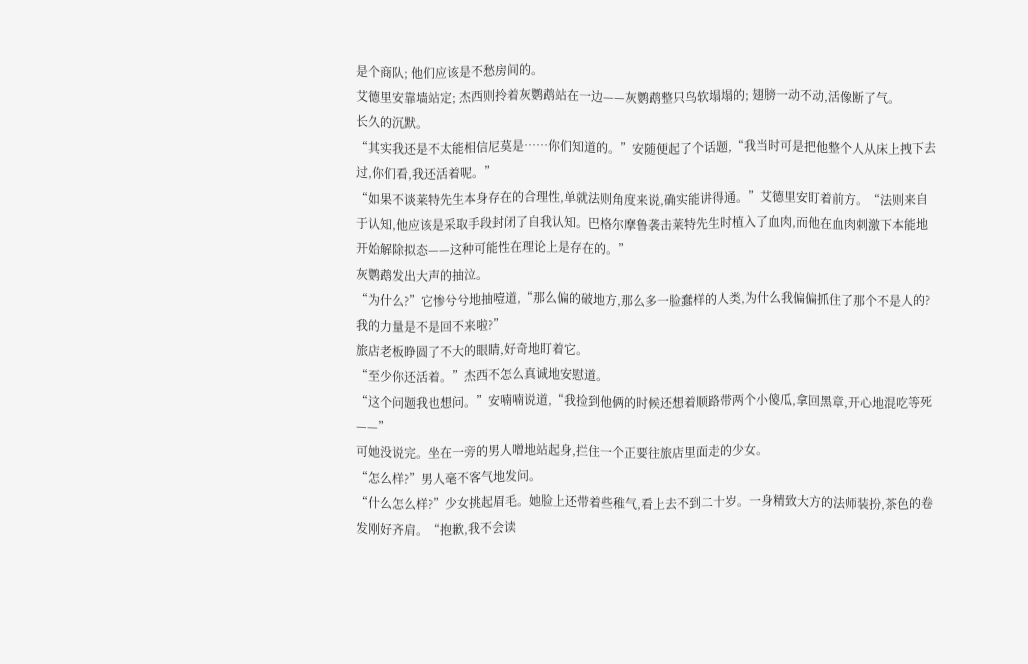是个商队; 他们应该是不愁房间的。
艾德里安靠墙站定; 杰西则拎着灰鹦鹉站在一边——灰鹦鹉整只鸟软塌塌的; 翅膀一动不动,活像断了气。
长久的沉默。
“其实我还是不太能相信尼莫是……你们知道的。”安随便起了个话题,“我当时可是把他整个人从床上拽下去过,你们看,我还活着呢。”
“如果不谈莱特先生本身存在的合理性,单就法则角度来说,确实能讲得通。”艾德里安盯着前方。“法则来自于认知,他应该是采取手段封闭了自我认知。巴格尔摩鲁袭击莱特先生时植入了血肉,而他在血肉刺激下本能地开始解除拟态——这种可能性在理论上是存在的。”
灰鹦鹉发出大声的抽泣。
“为什么?”它惨兮兮地抽噎道,“那么偏的破地方,那么多一脸蠢样的人类,为什么我偏偏抓住了那个不是人的?我的力量是不是回不来啦?”
旅店老板睁圆了不大的眼睛,好奇地盯着它。
“至少你还活着。”杰西不怎么真诚地安慰道。
“这个问题我也想问。”安喃喃说道,“我捡到他俩的时候还想着顺路带两个小傻瓜,拿回黑章,开心地混吃等死——”
可她没说完。坐在一旁的男人噌地站起身,拦住一个正要往旅店里面走的少女。
“怎么样?”男人毫不客气地发问。
“什么怎么样?”少女挑起眉毛。她脸上还带着些稚气,看上去不到二十岁。一身精致大方的法师装扮,茶色的卷发刚好齐肩。“抱歉,我不会读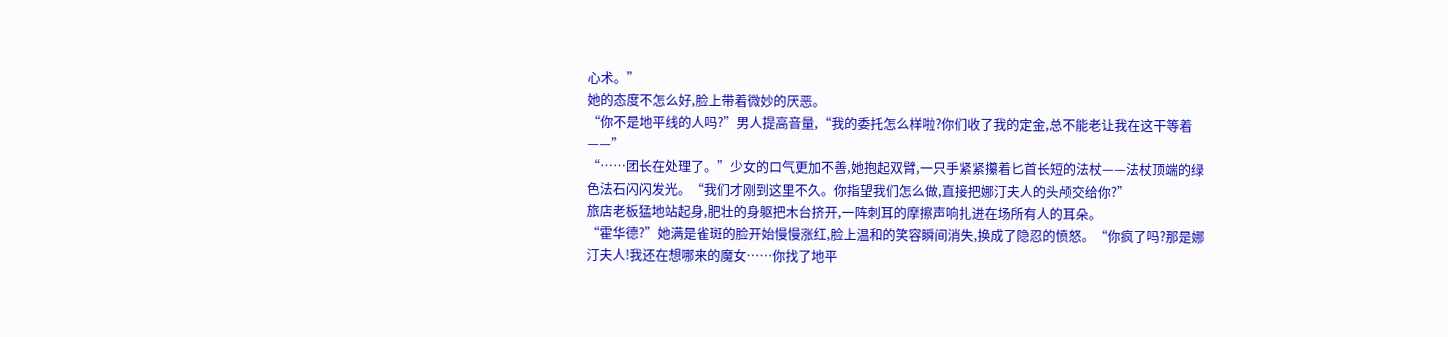心术。”
她的态度不怎么好,脸上带着微妙的厌恶。
“你不是地平线的人吗?”男人提高音量,“我的委托怎么样啦?你们收了我的定金,总不能老让我在这干等着——”
“……团长在处理了。”少女的口气更加不善,她抱起双臂,一只手紧紧攥着匕首长短的法杖——法杖顶端的绿色法石闪闪发光。“我们才刚到这里不久。你指望我们怎么做,直接把娜汀夫人的头颅交给你?”
旅店老板猛地站起身,肥壮的身躯把木台挤开,一阵刺耳的摩擦声响扎进在场所有人的耳朵。
“霍华德?”她满是雀斑的脸开始慢慢涨红,脸上温和的笑容瞬间消失,换成了隐忍的愤怒。“你疯了吗?那是娜汀夫人!我还在想哪来的魔女……你找了地平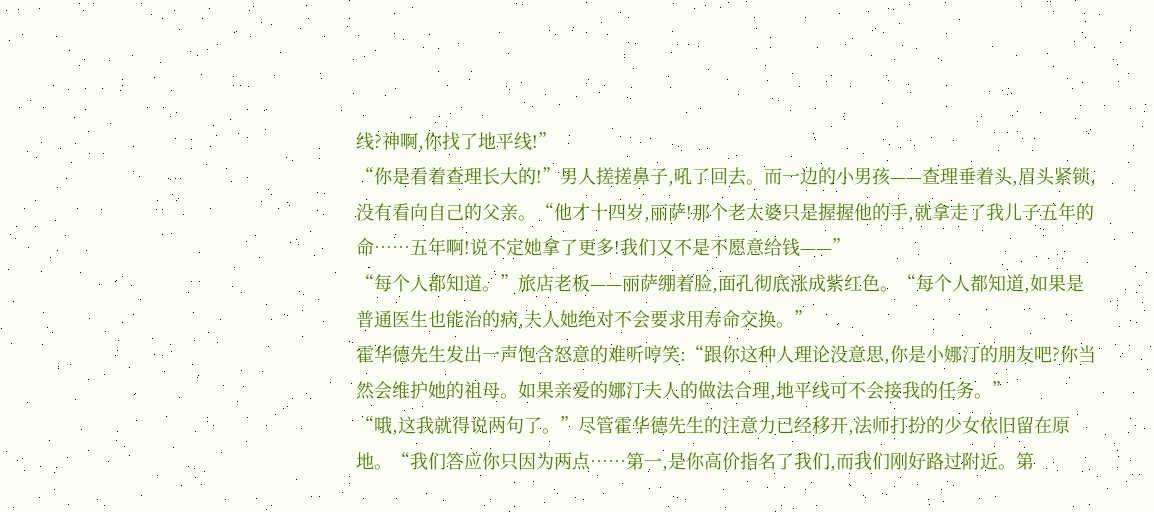线?神啊,你找了地平线!”
“你是看着查理长大的!”男人搓搓鼻子,吼了回去。而一边的小男孩——查理垂着头,眉头紧锁,没有看向自己的父亲。“他才十四岁,丽萨!那个老太婆只是握握他的手,就拿走了我儿子五年的命……五年啊!说不定她拿了更多!我们又不是不愿意给钱——”
“每个人都知道。”旅店老板——丽萨绷着脸,面孔彻底涨成紫红色。“每个人都知道,如果是普通医生也能治的病,夫人她绝对不会要求用寿命交换。”
霍华德先生发出一声饱含怒意的难听哼笑:“跟你这种人理论没意思,你是小娜汀的朋友吧?你当然会维护她的祖母。如果亲爱的娜汀夫人的做法合理,地平线可不会接我的任务。”
“哦,这我就得说两句了。”尽管霍华德先生的注意力已经移开,法师打扮的少女依旧留在原地。“我们答应你只因为两点……第一,是你高价指名了我们,而我们刚好路过附近。第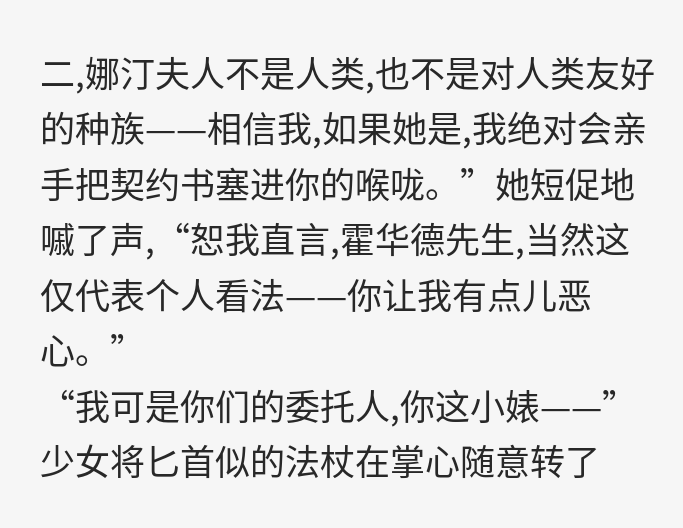二,娜汀夫人不是人类,也不是对人类友好的种族——相信我,如果她是,我绝对会亲手把契约书塞进你的喉咙。”她短促地嘁了声,“恕我直言,霍华德先生,当然这仅代表个人看法——你让我有点儿恶心。”
“我可是你们的委托人,你这小婊——”
少女将匕首似的法杖在掌心随意转了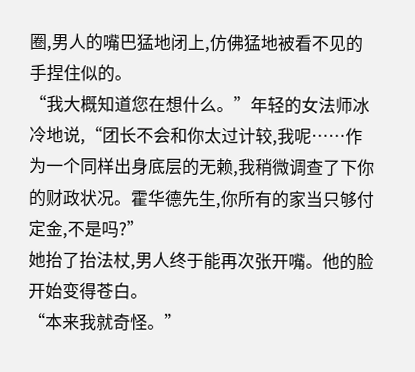圈,男人的嘴巴猛地闭上,仿佛猛地被看不见的手捏住似的。
“我大概知道您在想什么。”年轻的女法师冰冷地说,“团长不会和你太过计较,我呢……作为一个同样出身底层的无赖,我稍微调查了下你的财政状况。霍华德先生,你所有的家当只够付定金,不是吗?”
她抬了抬法杖,男人终于能再次张开嘴。他的脸开始变得苍白。
“本来我就奇怪。”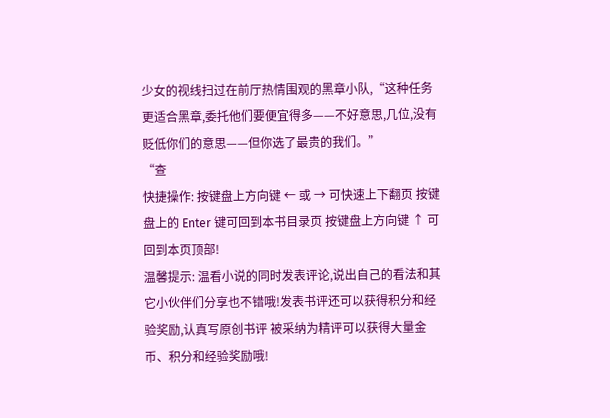少女的视线扫过在前厅热情围观的黑章小队,“这种任务更适合黑章,委托他们要便宜得多——不好意思,几位,没有贬低你们的意思——但你选了最贵的我们。”
“查
快捷操作: 按键盘上方向键 ← 或 → 可快速上下翻页 按键盘上的 Enter 键可回到本书目录页 按键盘上方向键 ↑ 可回到本页顶部!
温馨提示: 温看小说的同时发表评论,说出自己的看法和其它小伙伴们分享也不错哦!发表书评还可以获得积分和经验奖励,认真写原创书评 被采纳为精评可以获得大量金币、积分和经验奖励哦!